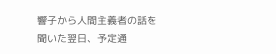響子から人間主義者の話を聞いた翌日、予定通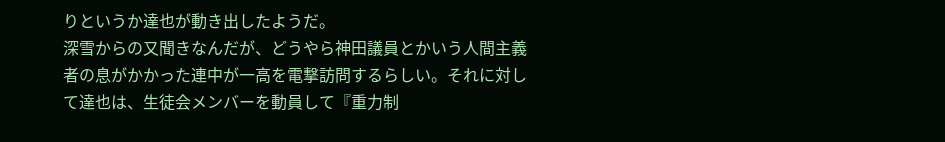りというか達也が動き出したようだ。
深雪からの又聞きなんだが、どうやら神田議員とかいう人間主義者の息がかかった連中が一高を電撃訪問するらしい。それに対して達也は、生徒会メンバーを動員して『重力制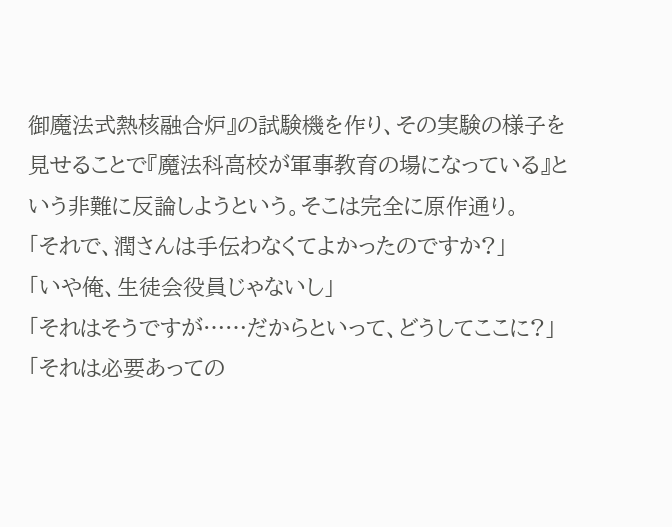御魔法式熱核融合炉』の試験機を作り、その実験の様子を見せることで『魔法科高校が軍事教育の場になっている』という非難に反論しようという。そこは完全に原作通り。
「それで、潤さんは手伝わなくてよかったのですか?」
「いや俺、生徒会役員じゃないし」
「それはそうですが……だからといって、どうしてここに?」
「それは必要あっての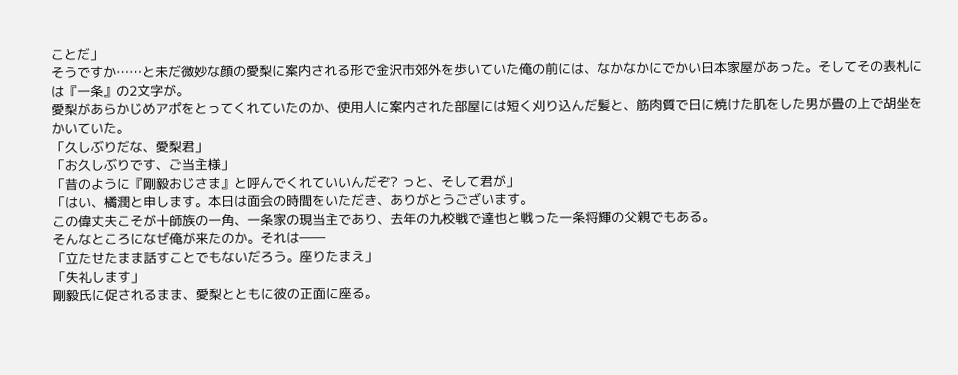ことだ」
そうですか……と未だ微妙な顔の愛梨に案内される形で金沢市郊外を歩いていた俺の前には、なかなかにでかい日本家屋があった。そしてその表札には『一条』の2文字が。
愛梨があらかじめアポをとってくれていたのか、使用人に案内された部屋には短く刈り込んだ髪と、筋肉質で日に焼けた肌をした男が畳の上で胡坐をかいていた。
「久しぶりだな、愛梨君」
「お久しぶりです、ご当主様」
「昔のように『剛毅おじさま』と呼んでくれていいんだぞ? っと、そして君が」
「はい、橘潤と申します。本日は面会の時間をいただき、ありがとうございます。
この偉丈夫こそが十師族の一角、一条家の現当主であり、去年の九校戦で達也と戦った一条将輝の父親でもある。
そんなところになぜ俺が来たのか。それは――
「立たせたまま話すことでもないだろう。座りたまえ」
「失礼します」
剛毅氏に促されるまま、愛梨とともに彼の正面に座る。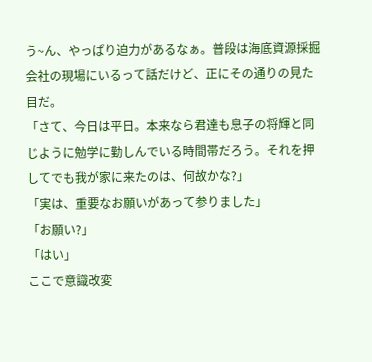う~ん、やっぱり迫力があるなぁ。普段は海底資源採掘会社の現場にいるって話だけど、正にその通りの見た目だ。
「さて、今日は平日。本来なら君達も息子の将輝と同じように勉学に勤しんでいる時間帯だろう。それを押してでも我が家に来たのは、何故かな?」
「実は、重要なお願いがあって参りました」
「お願い?」
「はい」
ここで意識改変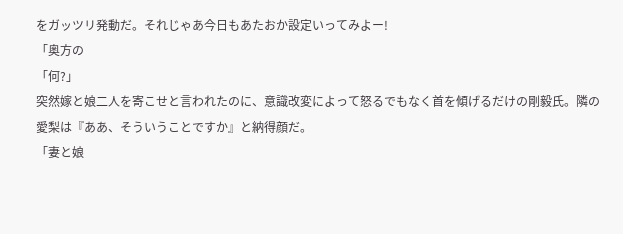をガッツリ発動だ。それじゃあ今日もあたおか設定いってみよー!
「奥方の
「何?」
突然嫁と娘二人を寄こせと言われたのに、意識改変によって怒るでもなく首を傾げるだけの剛毅氏。隣の愛梨は『ああ、そういうことですか』と納得顔だ。
「妻と娘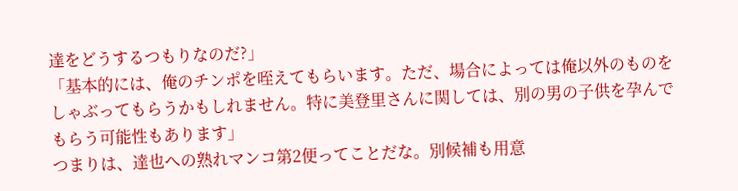達をどうするつもりなのだ?」
「基本的には、俺のチンポを咥えてもらいます。ただ、場合によっては俺以外のものをしゃぶってもらうかもしれません。特に美登里さんに関しては、別の男の子供を孕んでもらう可能性もあります」
つまりは、達也への熟れマンコ第2便ってことだな。別候補も用意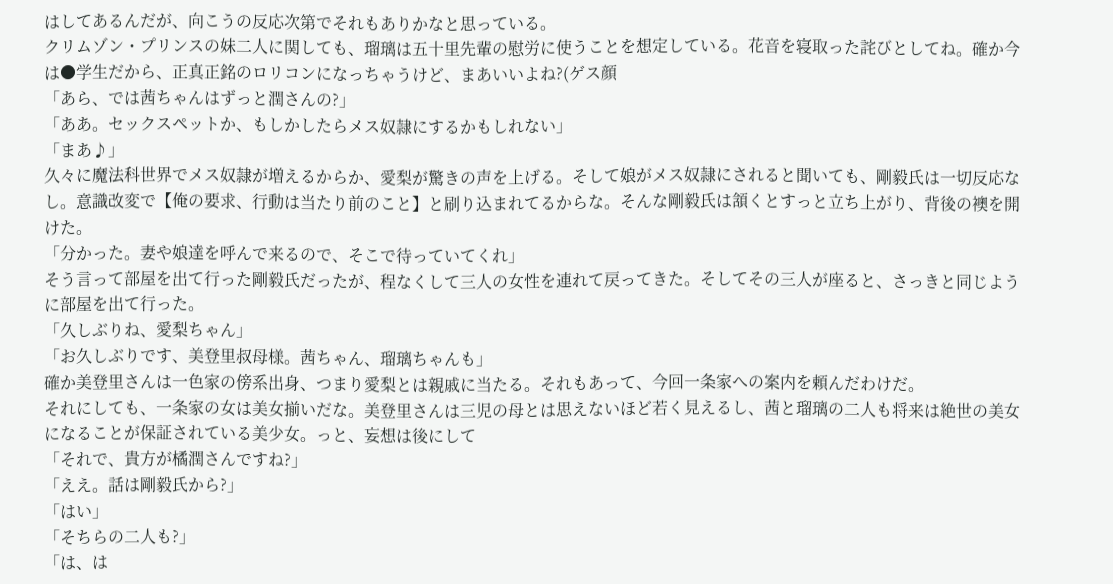はしてあるんだが、向こうの反応次第でそれもありかなと思っている。
クリムゾン・プリンスの妹二人に関しても、瑠璃は五十里先輩の慰労に使うことを想定している。花音を寝取った詫びとしてね。確か今は●学生だから、正真正銘のロリコンになっちゃうけど、まあいいよね?(ゲス顔
「あら、では茜ちゃんはずっと潤さんの?」
「ああ。セックスペットか、もしかしたらメス奴隷にするかもしれない」
「まあ♪」
久々に魔法科世界でメス奴隷が増えるからか、愛梨が驚きの声を上げる。そして娘がメス奴隷にされると聞いても、剛毅氏は一切反応なし。意識改変で【俺の要求、行動は当たり前のこと】と刷り込まれてるからな。そんな剛毅氏は頷くとすっと立ち上がり、背後の襖を開けた。
「分かった。妻や娘達を呼んで来るので、そこで待っていてくれ」
そう言って部屋を出て行った剛毅氏だったが、程なくして三人の女性を連れて戻ってきた。そしてその三人が座ると、さっきと同じように部屋を出て行った。
「久しぶりね、愛梨ちゃん」
「お久しぶりです、美登里叔母様。茜ちゃん、瑠璃ちゃんも」
確か美登里さんは一色家の傍系出身、つまり愛梨とは親戚に当たる。それもあって、今回一条家への案内を頼んだわけだ。
それにしても、一条家の女は美女揃いだな。美登里さんは三児の母とは思えないほど若く見えるし、茜と瑠璃の二人も将来は絶世の美女になることが保証されている美少女。っと、妄想は後にして
「それで、貴方が橘潤さんですね?」
「ええ。話は剛毅氏から?」
「はい」
「そちらの二人も?」
「は、は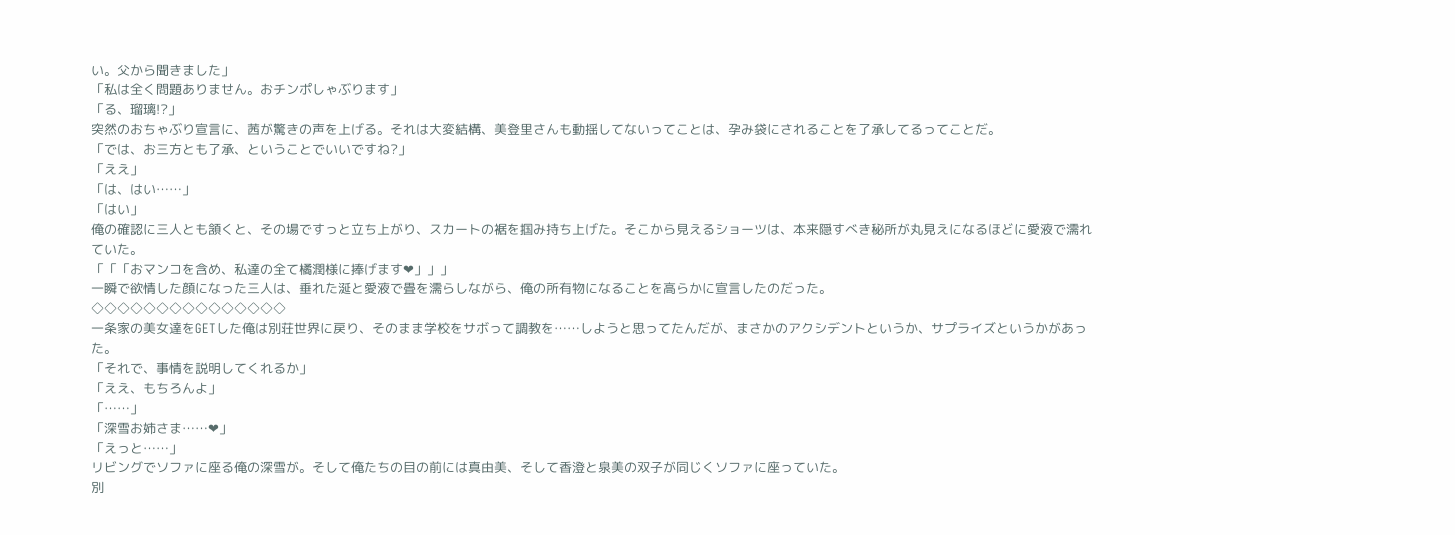い。父から聞きました」
「私は全く問題ありません。おチンポしゃぶります」
「る、瑠璃!?」
突然のおちゃぶり宣言に、茜が驚きの声を上げる。それは大変結構、美登里さんも動揺してないってことは、孕み袋にされることを了承してるってことだ。
「では、お三方とも了承、ということでいいですね?」
「ええ」
「は、はい……」
「はい」
俺の確認に三人とも頷くと、その場ですっと立ち上がり、スカートの裾を掴み持ち上げた。そこから見えるショーツは、本来隠すべき秘所が丸見えになるほどに愛液で濡れていた。
「「「おマンコを含め、私達の全て橘潤様に捧げます❤」」」
一瞬で欲情した顔になった三人は、垂れた涎と愛液で畳を濡らしながら、俺の所有物になることを高らかに宣言したのだった。
◇◇◇◇◇◇◇◇◇◇◇◇◇◇◇
一条家の美女達をGETした俺は別荘世界に戻り、そのまま学校をサボって調教を……しようと思ってたんだが、まさかのアクシデントというか、サプライズというかがあった。
「それで、事情を説明してくれるか」
「ええ、もちろんよ」
「……」
「深雪お姉さま……❤」
「えっと……」
リビングでソファに座る俺の深雪が。そして俺たちの目の前には真由美、そして香澄と泉美の双子が同じくソファに座っていた。
別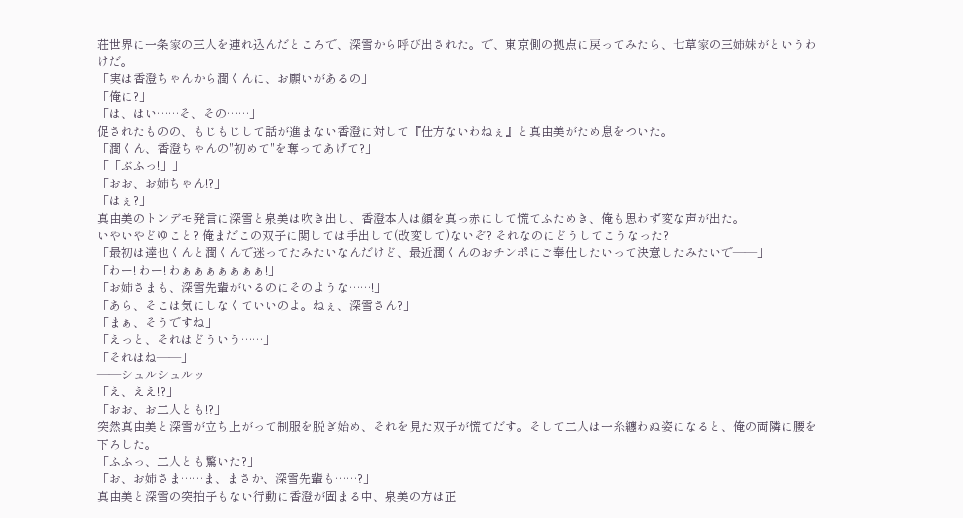荘世界に一条家の三人を連れ込んだところで、深雪から呼び出された。で、東京側の拠点に戻ってみたら、七草家の三姉妹がというわけだ。
「実は香澄ちゃんから潤くんに、お願いがあるの」
「俺に?」
「は、はい……そ、その……」
促されたものの、もじもじして話が進まない香澄に対して『仕方ないわねぇ』と真由美がため息をついた。
「潤くん、香澄ちゃんの"初めて"を奪ってあげて?」
「「ぶふっ!」」
「おお、お姉ちゃん!?」
「はぇ?」
真由美のトンデモ発言に深雪と泉美は吹き出し、香澄本人は顔を真っ赤にして慌てふためき、俺も思わず変な声が出た。
いやいやどゆこと? 俺まだこの双子に関しては手出して(改変して)ないぞ? それなのにどうしてこうなった?
「最初は達也くんと潤くんで迷ってたみたいなんだけど、最近潤くんのおチンポにご奉仕したいって決意したみたいで――」
「わー! わー! わぁぁぁぁぁぁぁ!」
「お姉さまも、深雪先輩がいるのにそのような……!」
「あら、そこは気にしなくていいのよ。ねぇ、深雪さん?」
「まぁ、そうですね」
「えっと、それはどういう……」
「それはね――」
――シュルシュルッ
「え、ええ!?」
「おお、お二人とも!?」
突然真由美と深雪が立ち上がって制服を脱ぎ始め、それを見た双子が慌てだす。そして二人は一糸纏わぬ姿になると、俺の両隣に腰を下ろした。
「ふふっ、二人とも驚いた?」
「お、お姉さま……ま、まさか、深雪先輩も……?」
真由美と深雪の突拍子もない行動に香澄が固まる中、泉美の方は正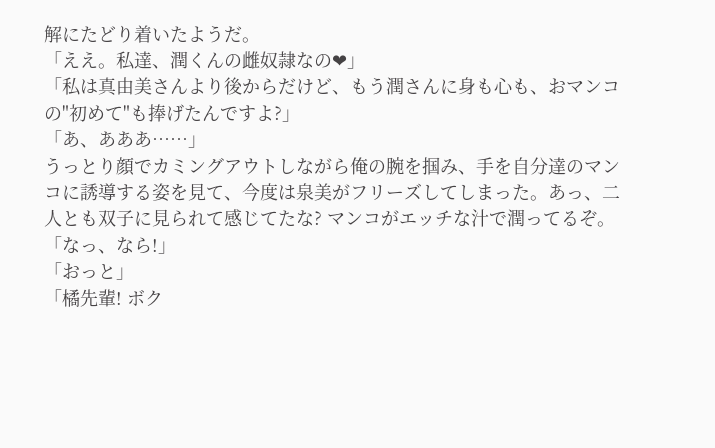解にたどり着いたようだ。
「ええ。私達、潤くんの雌奴隷なの❤」
「私は真由美さんより後からだけど、もう潤さんに身も心も、おマンコの"初めて"も捧げたんですよ?」
「あ、あああ……」
うっとり顔でカミングアウトしながら俺の腕を掴み、手を自分達のマンコに誘導する姿を見て、今度は泉美がフリーズしてしまった。あっ、二人とも双子に見られて感じてたな? マンコがエッチな汁で潤ってるぞ。
「なっ、なら!」
「おっと」
「橘先輩! ボク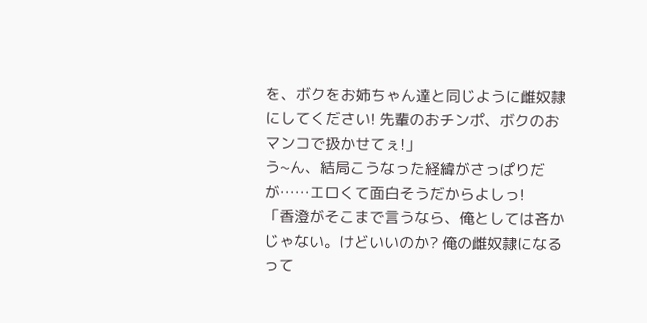を、ボクをお姉ちゃん達と同じように雌奴隷にしてください! 先輩のおチンポ、ボクのおマンコで扱かせてぇ!」
う~ん、結局こうなった経緯がさっぱりだが……エロくて面白そうだからよしっ!
「香澄がそこまで言うなら、俺としては吝かじゃない。けどいいのか? 俺の雌奴隷になるって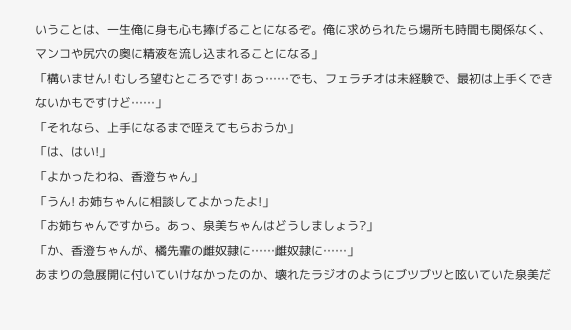いうことは、一生俺に身も心も捧げることになるぞ。俺に求められたら場所も時間も関係なく、マンコや尻穴の奥に精液を流し込まれることになる」
「構いません! むしろ望むところです! あっ……でも、フェラチオは未経験で、最初は上手くできないかもですけど……」
「それなら、上手になるまで咥えてもらおうか」
「は、はい!」
「よかったわね、香澄ちゃん」
「うん! お姉ちゃんに相談してよかったよ!」
「お姉ちゃんですから。あっ、泉美ちゃんはどうしましょう?」
「か、香澄ちゃんが、橘先輩の雌奴隷に……雌奴隷に……」
あまりの急展開に付いていけなかったのか、壊れたラジオのようにブツブツと呟いていた泉美だ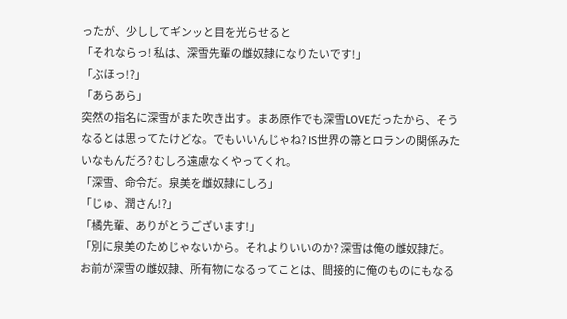ったが、少ししてギンッと目を光らせると
「それならっ! 私は、深雪先輩の雌奴隷になりたいです!」
「ぶほっ!?」
「あらあら」
突然の指名に深雪がまた吹き出す。まあ原作でも深雪LOVEだったから、そうなるとは思ってたけどな。でもいいんじゃね? IS世界の箒とロランの関係みたいなもんだろ? むしろ遠慮なくやってくれ。
「深雪、命令だ。泉美を雌奴隷にしろ」
「じゅ、潤さん!?」
「橘先輩、ありがとうございます!」
「別に泉美のためじゃないから。それよりいいのか? 深雪は俺の雌奴隷だ。お前が深雪の雌奴隷、所有物になるってことは、間接的に俺のものにもなる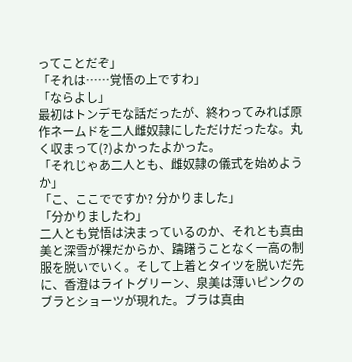ってことだぞ」
「それは……覚悟の上ですわ」
「ならよし」
最初はトンデモな話だったが、終わってみれば原作ネームドを二人雌奴隷にしただけだったな。丸く収まって(?)よかったよかった。
「それじゃあ二人とも、雌奴隷の儀式を始めようか」
「こ、ここでですか? 分かりました」
「分かりましたわ」
二人とも覚悟は決まっているのか、それとも真由美と深雪が裸だからか、躊躇うことなく一高の制服を脱いでいく。そして上着とタイツを脱いだ先に、香澄はライトグリーン、泉美は薄いピンクのブラとショーツが現れた。ブラは真由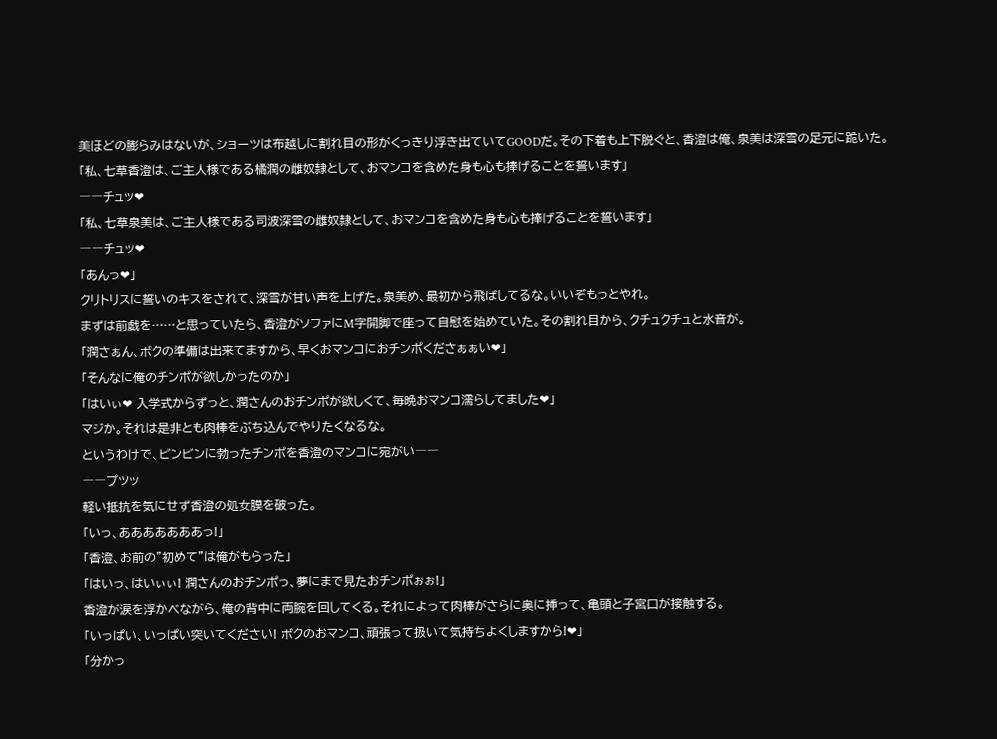美ほどの膨らみはないが、ショーツは布越しに割れ目の形がくっきり浮き出ていてGOODだ。その下着も上下脱ぐと、香澄は俺、泉美は深雪の足元に跪いた。
「私、七草香澄は、ご主人様である橘潤の雌奴隷として、おマンコを含めた身も心も捧げることを誓います」
――チュッ❤
「私、七草泉美は、ご主人様である司波深雪の雌奴隷として、おマンコを含めた身も心も捧げることを誓います」
――チュッ❤
「あんっ❤」
クリトリスに誓いのキスをされて、深雪が甘い声を上げた。泉美め、最初から飛ばしてるな。いいぞもっとやれ。
まずは前戯を……と思っていたら、香澄がソファにM字開脚で座って自慰を始めていた。その割れ目から、クチュクチュと水音が。
「潤さぁん、ボクの準備は出来てますから、早くおマンコにおチンポくださぁぁい❤」
「そんなに俺のチンポが欲しかったのか」
「はいぃ❤ 入学式からずっと、潤さんのおチンポが欲しくて、毎晩おマンコ濡らしてました❤」
マジか。それは是非とも肉棒をぶち込んでやりたくなるな。
というわけで、ビンビンに勃ったチンポを香澄のマンコに宛がい――
――プツッ
軽い抵抗を気にせず香澄の処女膜を破った。
「いっ、あああああああっ!」
「香澄、お前の"初めて"は俺がもらった」
「はいっ、はいぃぃ! 潤さんのおチンポっ、夢にまで見たおチンポぉぉ!」
香澄が涙を浮かべながら、俺の背中に両腕を回してくる。それによって肉棒がさらに奥に挿って、亀頭と子宮口が接触する。
「いっぱい、いっぱい突いてください! ボクのおマンコ、頑張って扱いて気持ちよくしますから!❤」
「分かっ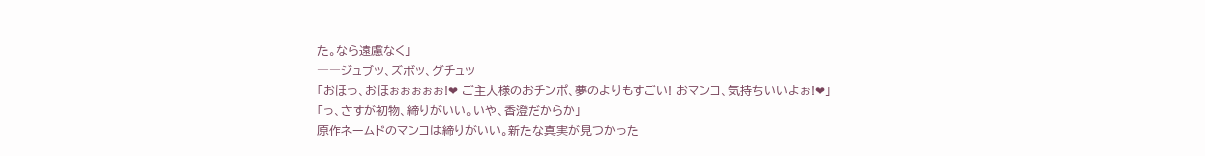た。なら遠慮なく」
――ジュブッ、ズボッ、グチュッ
「おほっ、おほぉぉぉぉぉ!❤ ご主人様のおチンポ、夢のよりもすごい! おマンコ、気持ちいいよぉ!❤」
「っ、さすが初物、締りがいい。いや、香澄だからか」
原作ネームドのマンコは締りがいい。新たな真実が見つかった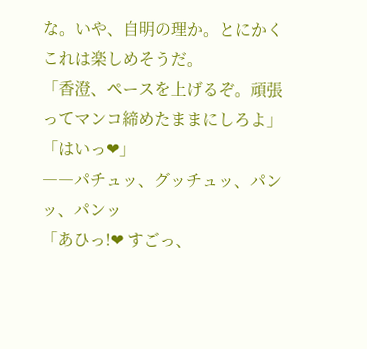な。いや、自明の理か。とにかくこれは楽しめそうだ。
「香澄、ペースを上げるぞ。頑張ってマンコ締めたままにしろよ」
「はいっ❤」
――パチュッ、グッチュッ、パンッ、パンッ
「あひっ!❤ すごっ、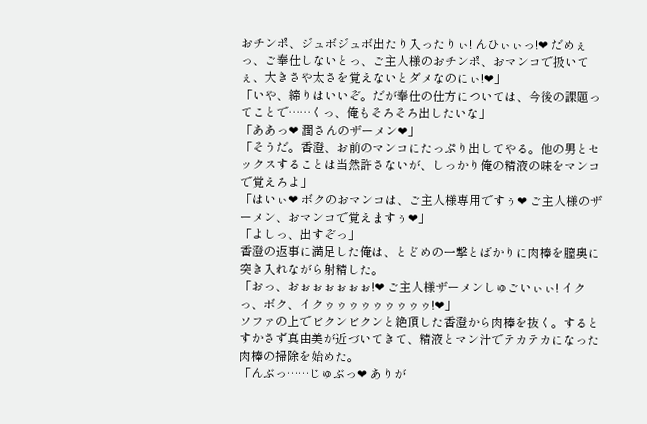おチンポ、ジュボジュボ出たり入ったりぃ! んひぃぃっ!❤ だめぇっ、ご奉仕しないとっ、ご主人様のおチンポ、おマンコで扱いてぇ、大きさや太さを覚えないとダメなのにぃ!❤」
「いや、締りはいいぞ。だが奉仕の仕方については、今後の課題ってことで……くっ、俺もそろそろ出したいな」
「ああっ❤ 潤さんのザーメン❤」
「そうだ。香澄、お前のマンコにたっぷり出してやる。他の男とセックスすることは当然許さないが、しっかり俺の精液の味をマンコで覚えろよ」
「はいぃ❤ ボクのおマンコは、ご主人様専用ですぅ❤ ご主人様のザーメン、おマンコで覚えますぅ❤」
「よしっ、出すぞっ」
香澄の返事に満足した俺は、とどめの一撃とばかりに肉棒を膣奥に突き入れながら射精した。
「おっ、おぉぉぉぉぉぉ!❤ ご主人様ザーメンしゅごいぃぃ! イクっ、ボク、イクゥゥゥゥゥゥゥゥゥ!❤」
ソファの上でビクンビクンと絶頂した香澄から肉棒を抜く。するとすかさず真由美が近づいてきて、精液とマン汁でテカテカになった肉棒の掃除を始めた。
「んぶっ……じゅぶっ❤ ありが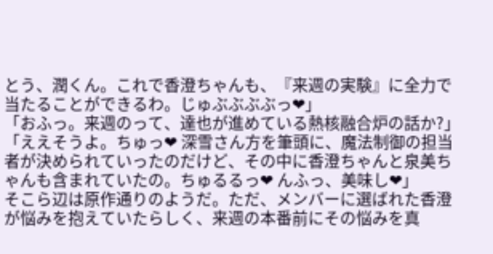とう、潤くん。これで香澄ちゃんも、『来週の実験』に全力で当たることができるわ。じゅぶぶぶぶっ❤」
「おふっ。来週のって、達也が進めている熱核融合炉の話か?」
「ええそうよ。ちゅっ❤ 深雪さん方を筆頭に、魔法制御の担当者が決められていったのだけど、その中に香澄ちゃんと泉美ちゃんも含まれていたの。ちゅるるっ❤ んふっ、美味し❤」
そこら辺は原作通りのようだ。ただ、メンバーに選ばれた香澄が悩みを抱えていたらしく、来週の本番前にその悩みを真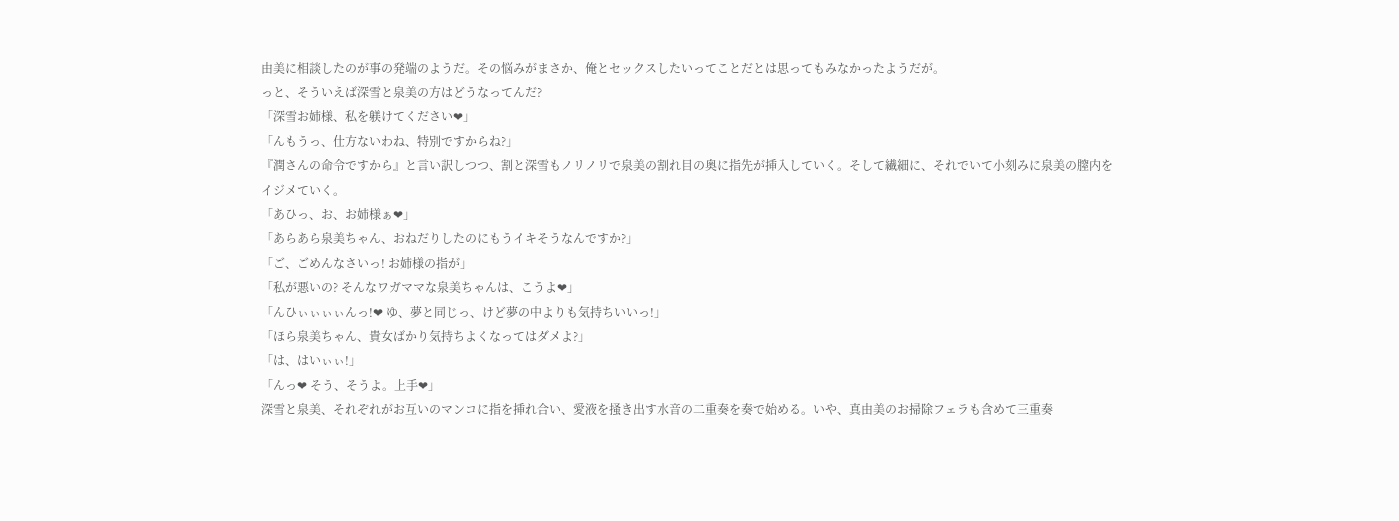由美に相談したのが事の発端のようだ。その悩みがまさか、俺とセックスしたいってことだとは思ってもみなかったようだが。
っと、そういえば深雪と泉美の方はどうなってんだ?
「深雪お姉様、私を躾けてください❤」
「んもうっ、仕方ないわね、特別ですからね?」
『潤さんの命令ですから』と言い訳しつつ、割と深雪もノリノリで泉美の割れ目の奥に指先が挿入していく。そして繊細に、それでいて小刻みに泉美の膣内をイジメていく。
「あひっ、お、お姉様ぁ❤」
「あらあら泉美ちゃん、おねだりしたのにもうイキそうなんですか?」
「ご、ごめんなさいっ! お姉様の指が」
「私が悪いの? そんなワガママな泉美ちゃんは、こうよ❤」
「んひぃぃぃぃんっ!❤ ゆ、夢と同じっ、けど夢の中よりも気持ちいいっ!」
「ほら泉美ちゃん、貴女ばかり気持ちよくなってはダメよ?」
「は、はいぃぃ!」
「んっ❤ そう、そうよ。上手❤」
深雪と泉美、それぞれがお互いのマンコに指を挿れ合い、愛液を掻き出す水音の二重奏を奏で始める。いや、真由美のお掃除フェラも含めて三重奏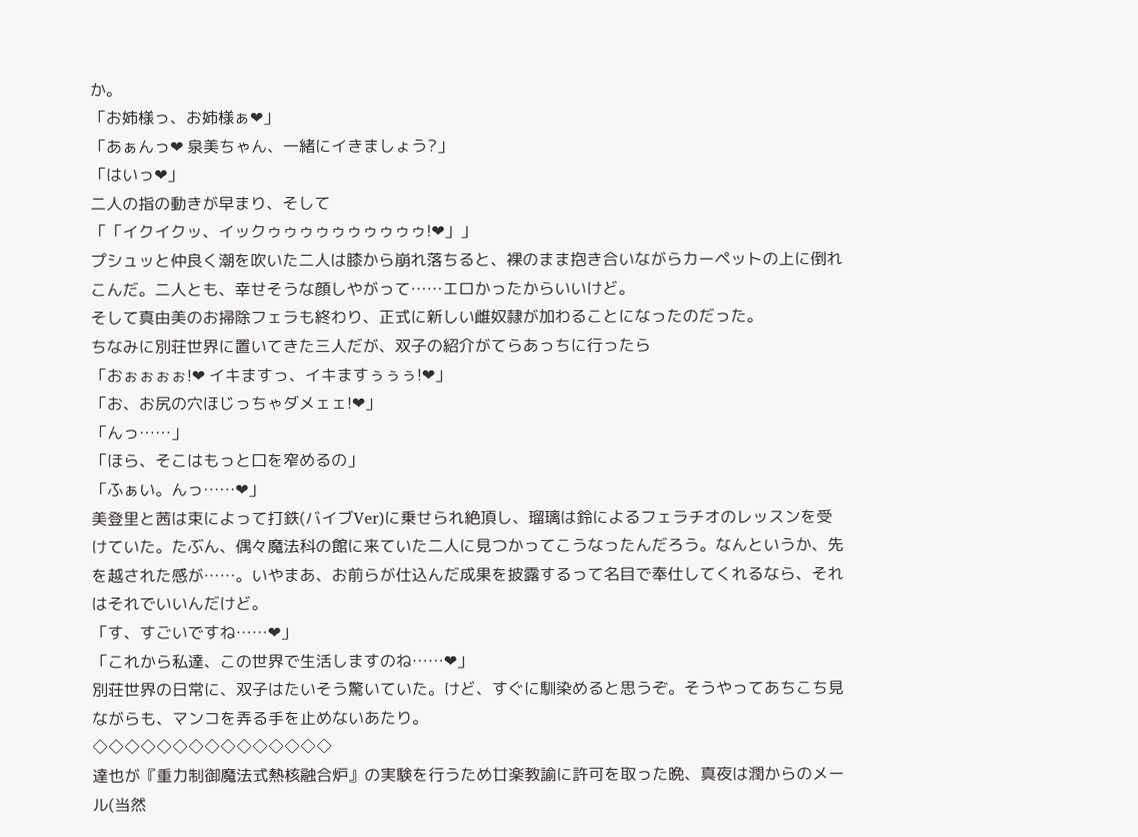か。
「お姉様っ、お姉様ぁ❤」
「あぁんっ❤ 泉美ちゃん、一緒にイきましょう?」
「はいっ❤」
二人の指の動きが早まり、そして
「「イクイクッ、イックゥゥゥゥゥゥゥゥゥゥ!❤」」
プシュッと仲良く潮を吹いた二人は膝から崩れ落ちると、裸のまま抱き合いながらカーペットの上に倒れこんだ。二人とも、幸せそうな顔しやがって……エロかったからいいけど。
そして真由美のお掃除フェラも終わり、正式に新しい雌奴隷が加わることになったのだった。
ちなみに別荘世界に置いてきた三人だが、双子の紹介がてらあっちに行ったら
「おぉぉぉぉ!❤ イキますっ、イキますぅぅぅ!❤」
「お、お尻の穴ほじっちゃダメェェ!❤」
「んっ……」
「ほら、そこはもっと口を窄めるの」
「ふぁい。んっ……❤」
美登里と茜は束によって打鉄(バイブVer)に乗せられ絶頂し、瑠璃は鈴によるフェラチオのレッスンを受けていた。たぶん、偶々魔法科の館に来ていた二人に見つかってこうなったんだろう。なんというか、先を越された感が……。いやまあ、お前らが仕込んだ成果を披露するって名目で奉仕してくれるなら、それはそれでいいんだけど。
「す、すごいですね……❤」
「これから私達、この世界で生活しますのね……❤」
別荘世界の日常に、双子はたいそう驚いていた。けど、すぐに馴染めると思うぞ。そうやってあちこち見ながらも、マンコを弄る手を止めないあたり。
◇◇◇◇◇◇◇◇◇◇◇◇◇◇◇
達也が『重力制御魔法式熱核融合炉』の実験を行うため廿楽教諭に許可を取った晩、真夜は潤からのメール(当然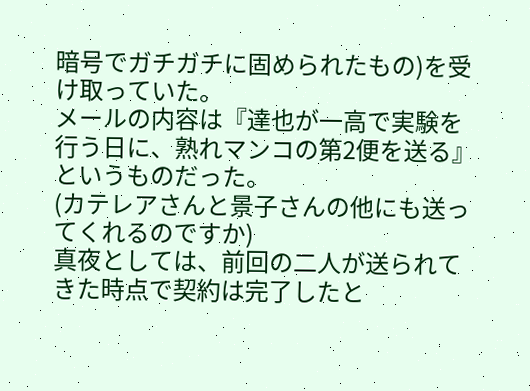暗号でガチガチに固められたもの)を受け取っていた。
メールの内容は『達也が一高で実験を行う日に、熟れマンコの第2便を送る』というものだった。
(カテレアさんと景子さんの他にも送ってくれるのですか)
真夜としては、前回の二人が送られてきた時点で契約は完了したと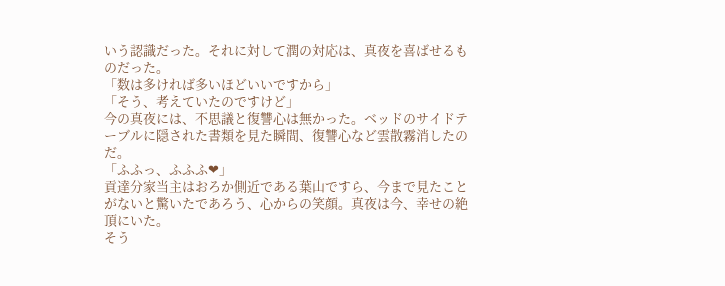いう認識だった。それに対して潤の対応は、真夜を喜ばせるものだった。
「数は多ければ多いほどいいですから」
「そう、考えていたのですけど」
今の真夜には、不思議と復讐心は無かった。ベッドのサイドテーブルに隠された書類を見た瞬間、復讐心など雲散霧消したのだ。
「ふふっ、ふふふ❤」
貢達分家当主はおろか側近である葉山ですら、今まで見たことがないと驚いたであろう、心からの笑顔。真夜は今、幸せの絶頂にいた。
そう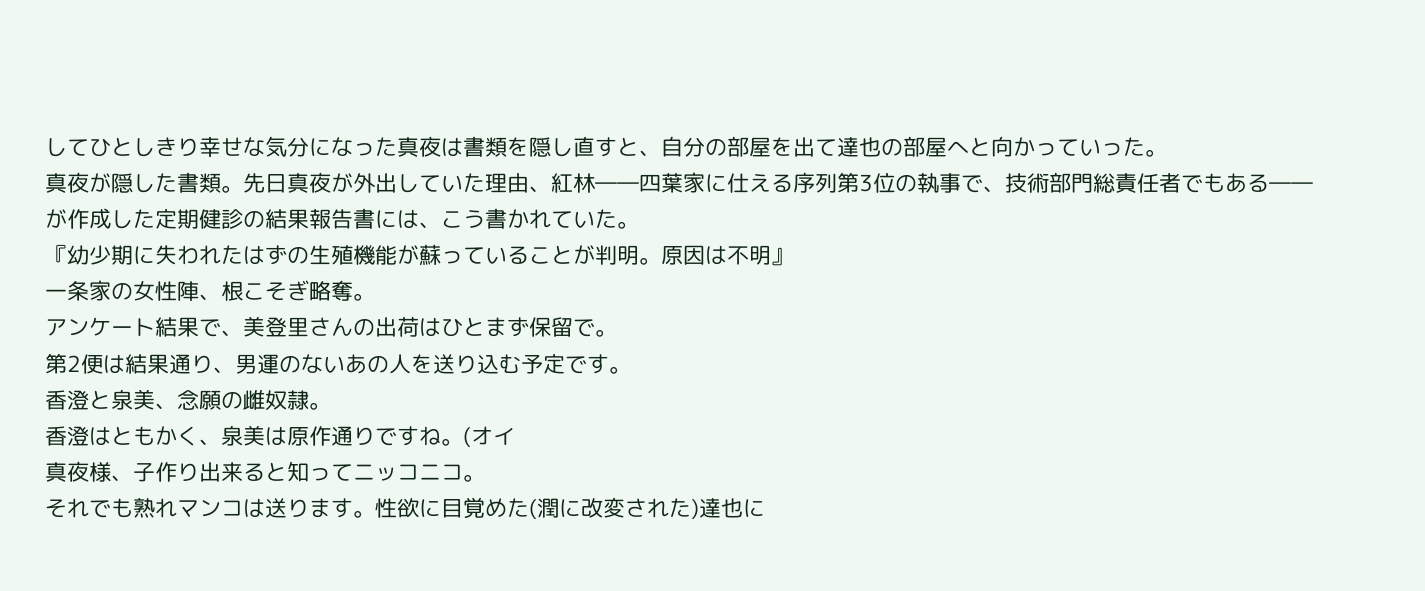してひとしきり幸せな気分になった真夜は書類を隠し直すと、自分の部屋を出て達也の部屋へと向かっていった。
真夜が隠した書類。先日真夜が外出していた理由、紅林――四葉家に仕える序列第3位の執事で、技術部門総責任者でもある――が作成した定期健診の結果報告書には、こう書かれていた。
『幼少期に失われたはずの生殖機能が蘇っていることが判明。原因は不明』
一条家の女性陣、根こそぎ略奪。
アンケート結果で、美登里さんの出荷はひとまず保留で。
第2便は結果通り、男運のないあの人を送り込む予定です。
香澄と泉美、念願の雌奴隷。
香澄はともかく、泉美は原作通りですね。(オイ
真夜様、子作り出来ると知ってニッコニコ。
それでも熟れマンコは送ります。性欲に目覚めた(潤に改変された)達也に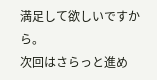満足して欲しいですから。
次回はさらっと進め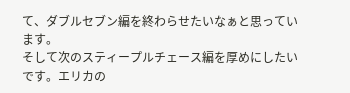て、ダブルセブン編を終わらせたいなぁと思っています。
そして次のスティープルチェース編を厚めにしたいです。エリカの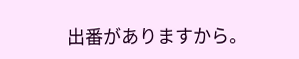出番がありますから。